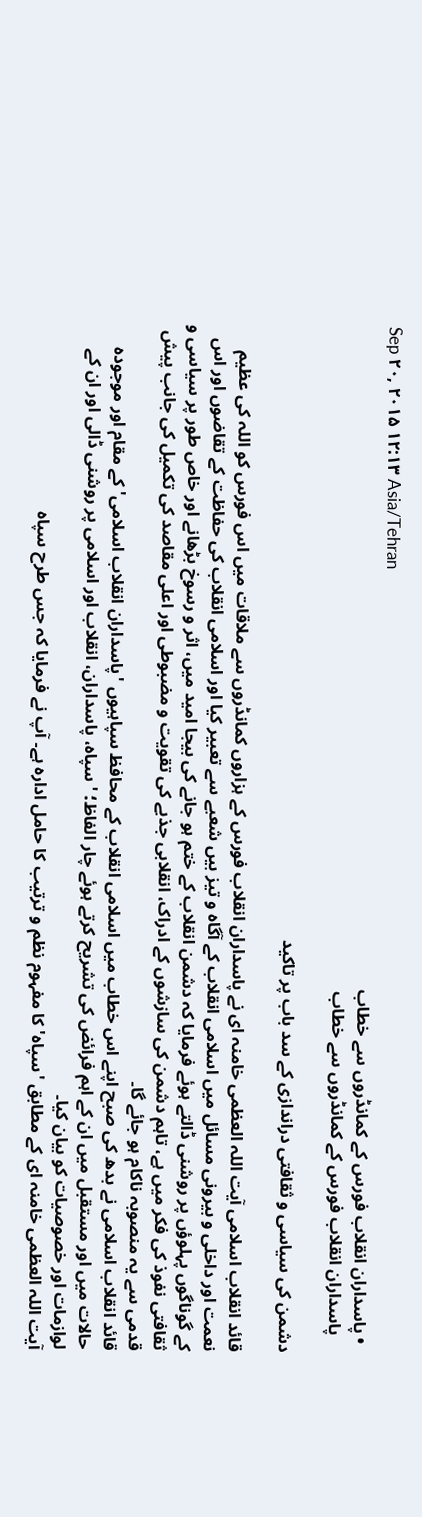Sep ۲۰, ۲۰۱۵ ۱۲:۱۳ Asia/Tehran
  • پاسداران انقلاب فورس کے کمانڈروں سے خطاب
    پاسداران انقلاب فورس کے کمانڈروں سے خطاب

دشمن کی سیاسی و ثقافتی دراندازی کے سد باب پر تاکید

قائد انقلاب اسلامی آیت اللہ العظمی خامنہ ای نے پاسداران انقلاب فورس کے ہزاروں کمانڈروں سے ملاقات میں اس فورس کو اللہ کی عظیم نعمت اور داخلی و بیرونی مسائل میں اسلامی انقلاب کے آگاہ و تیز بیں شعبے سے تعبیر کیا اور اسلامی انقلاب کی حفاظت کے تقاضوں اور اس کے گوناگوں پہلوؤں پر روشنی ڈالتے ہوئے فرمایا کہ دشمن انقلاب کے ختم ہو جانے کی بیجا امید میں، اثر و رسوخ بڑھانے اور خاص طور پر سیاسی و ثقافتی نفوذ کی فکر میں ہے، تاہم دشمن کی سازشوں کے ادراک، انقلابی جذبے کی تقویت و مضبوطی اور اعلی مقاصد کی تکمیل کی جانب پیش قدمی سے یہ منصوبہ ناکام ہو جائے گا۔
قائد انقلاب اسلامی نے بدھ کی صبح اپنے اس خطاب میں اسلامی انقلاب کے محافظ سپاہیوں 'پاسداران انقلاب اسلامی' کے مقام اور موجودہ حالات میں اور مستقبل میں ان کے اہم فرائض کی تشریح کرتے ہوئے چار الفاظ؛ 'سپاہ، پاسداران، انقلاب اور اسلامی پر روشنی ڈالی اور ان کے لوازمات اور خصوصیات کو بیان کیا۔
آیت اللہ العظمی خامنہ ای کے مطابق 'سپاہ' کا مفہوم نظم و ترتیب کا حامل ادارہ ہے۔ آپ نے فرمایا کہ جس طرح سپاہ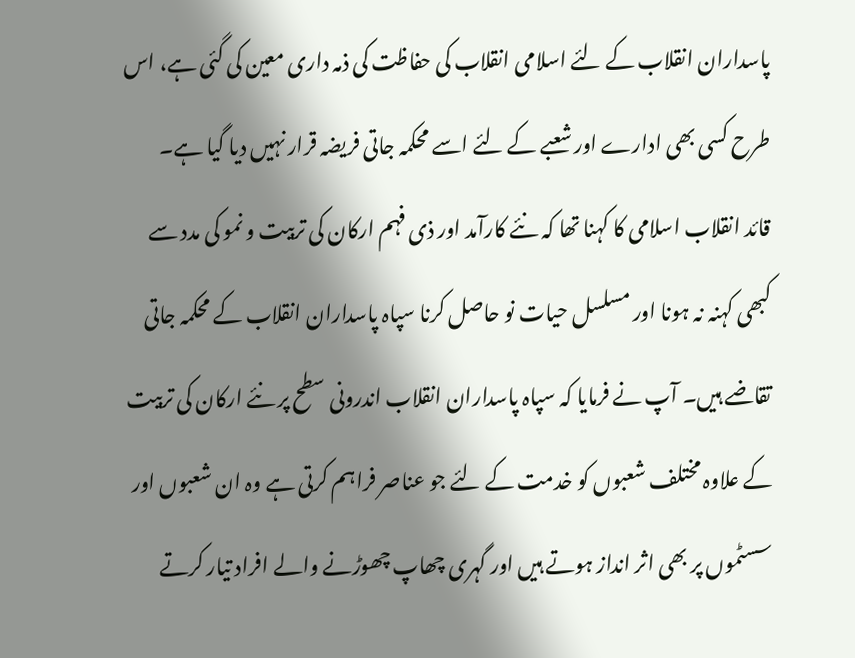پاسداران انقلاب کے لئے اسلامی انقلاب کی حفاظت کی ذمہ داری معین کی گئی ہے، اس طرح کسی بھی ادارے اور شعبے کے لئے اسے محکمہ جاتی فریضہ قرار نہیں دیا گيا ہے۔
قائد انقلاب اسلامی کا کہنا تھا کہ نئے کارآمد اور ذی فہم ارکان کی تربیت و نمو کی مدد سے کبھی کہنہ نہ ہونا اور مسلسل حیات نو حاصل کرنا سپاہ پاسداران انقلاب کے محکمہ جاتی تقاضے ہیں۔ آپ نے فرمایا کہ سپاہ پاسداران انقلاب اندرونی سطح پر نئے ارکان کی تربیت کے علاوہ مختلف شعبوں کو خدمت کے لئے جو عناصر فراہم کرتی ہے وہ ان شعبوں اور سسٹموں پر بھی اثر انداز ہوتے ہیں اور گہری چھاپ چھوڑنے والے افراد تیار کرتے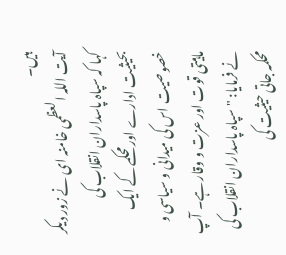ہیں۔
آیت اللہ العظمی خامنہ ای نے زور دیکر کہا کہ سپاہ پاسداران انقلاب کی بحیثیت ادارے اور محکمے کے ایک خصوصیت اس کی میدانی و سیاسی و ماہیتی قوت اور عزت و وقار ہے۔ آپ نے فرمایا: "سپاہ پاسداران انقلاب کی محکمہ جاتی حیثیت کی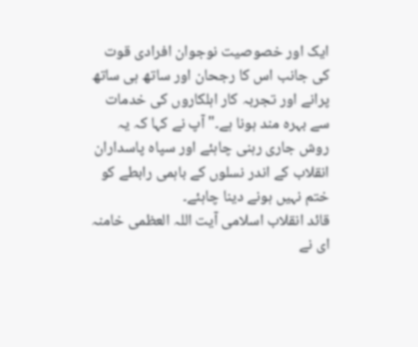ایک اور خصوصیت نوجوان افرادی قوت کی جانب اس کا رجحان اور ساتھ ہی ساتھ پرانے اور تجربہ کار اہلکاروں کی خدمات سے بہرہ مند ہونا ہے۔" آپ نے کہا کہ یہ روش جاری رہنی چاہئے اور سپاہ پاسداران انقلاب کے اندر نسلوں کے باہمی رابطے کو ختم نہیں ہونے دینا چاہئے۔
قائد انقلاب اسلامی آيت اللہ العظمی خامنہ ای نے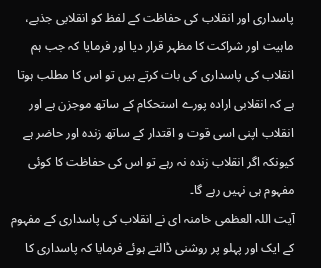پاسداری اور انقلاب کی حفاظت کے لفظ کو انقلابی جذبے، ماہیت اور شراکت کا مظہر قرار دیا اور فرمایا کہ جب ہم انقلاب کی پاسداری کی بات کرتے ہیں تو اس کا مطلب ہوتا ہے کہ انقلابی ارادہ پورے استحکام کے ساتھ موجزن ہے اور انقلاب اپنی اسی قوت و اقتدار کے ساتھ زندہ اور حاضر ہے کیونکہ اگر انقلاب زندہ نہ رہے تو اس کی حفاظت کا کوئی مفہوم ہی نہیں رہے گا۔
آیت اللہ العظمی خامنہ ای نے انقلاب کی پاسداری کے مفہوم کے ایک اور پہلو پر روشنی ڈالتے ہوئے فرمایا کہ پاسداری کا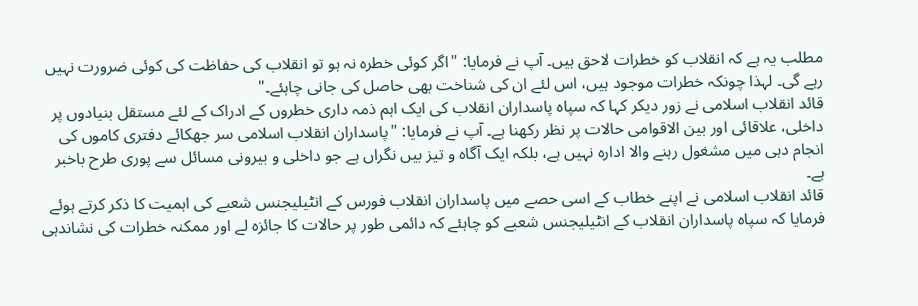مطلب یہ ہے کہ انقلاب کو خطرات لاحق ہیں۔ آپ نے فرمایا: "اگر کوئی خطرہ نہ ہو تو انقلاب کی حفاظت کی کوئی ضرورت نہیں رہے گی۔ لہذا چونکہ خطرات موجود ہیں، اس لئے ان کی شناخت بھی حاصل کی جانی چاہئے۔"
قائد انقلاب اسلامی نے زور دیکر کہا کہ سپاہ پاسداران انقلاب کی ایک اہم ذمہ داری خطروں کے ادراک کے لئے مستقل بنیادوں پر داخلی، علاقائی اور بین الاقوامی حالات پر نظر رکھنا ہے۔ آپ نے فرمایا: "پاسداران انقلاب اسلامی سر جھکائے دفتری کاموں کی انجام دہی میں مشغول رہنے والا ادارہ نہیں ہے، بلکہ ایک آگاہ و تیز بیں نگراں ہے جو داخلی و بیرونی مسائل سے پوری طرح باخبر ہے۔
قائد انقلاب اسلامی نے اپنے خطاب کے اسی حصے میں پاسداران انقلاب فورس کے انٹیلیجنس شعبے کی اہمیت کا ذکر کرتے ہوئے فرمایا کہ سپاہ پاسداران انقلاب کے انٹیلیجنس شعبے کو چاہئے کہ دائمی طور پر حالات کا جائزہ لے اور ممکنہ خطرات کی نشاندہی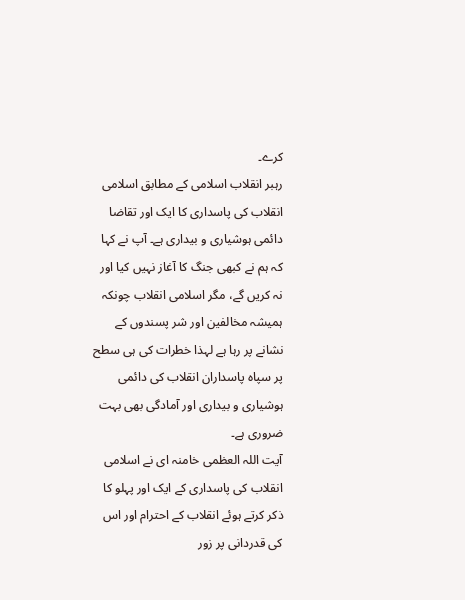کرے۔
رہبر انقلاب اسلامی کے مطابق اسلامی انقلاب کی پاسداری کا ایک اور تقاضا دائمی ہوشیاری و بیداری ہے۔ آپ نے کہا کہ ہم نے کبھی جنگ کا آغاز نہیں کیا اور نہ کریں گے، مگر اسلامی انقلاب چونکہ ہمیشہ مخالفین اور شر پسندوں کے نشانے پر رہا ہے لہذا خطرات کی ہی سطح پر سپاہ پاسداران انقلاب کی دائمی ہوشیاری و بیداری اور آمادگی بھی بہت ضروری ہے۔
آیت اللہ العظمی خامنہ ای نے اسلامی انقلاب کی پاسداری کے ایک اور پہلو کا ذکر کرتے ہوئے انقلاب کے احترام اور اس کی قدردانی پر زور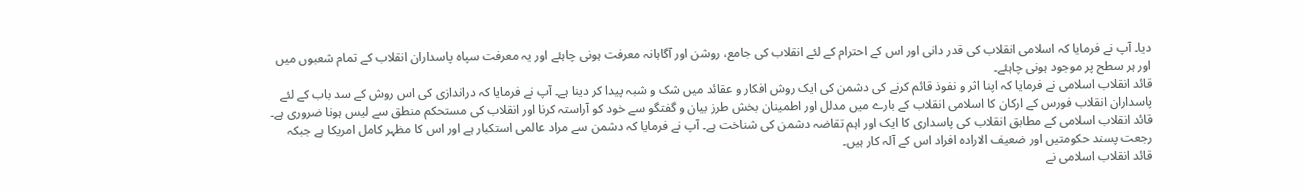دیا۔ آپ نے فرمایا کہ اسلامی انقلاب کی قدر دانی اور اس کے احترام کے لئے انقلاب کی جامع، روشن اور آگاہانہ معرفت ہونی چاہئے اور یہ معرفت سپاہ پاسداران انقلاب کے تمام شعبوں میں اور ہر سطح پر موجود ہونی چاہئے۔
قائد انقلاب اسلامی نے فرمایا کہ اپنا اثر و نفوذ قائم کرنے کی دشمن کی ایک روش افکار و عقائد میں شک و شبہ پیدا کر دینا ہے۔ آپ نے فرمایا کہ دراندازی کی اس روش کے سد باب کے لئے پاسداران انقلاب فورس کے ارکان کا اسلامی انقلاب کے بارے میں مدلل اور اطمینان بخش طرز بیان و گفتگو سے خود کو آراستہ کرنا اور انقلاب کی مستحکم منطق سے لیس ہونا ضروری ہے۔
قائد انقلاب اسلامی کے مطابق انقلاب کی پاسداری کا ایک اور اہم تقاضہ دشمن کی شناخت ہے۔ آپ نے فرمایا کہ دشمن سے مراد عالمی استکبار ہے اور اس کا مظہر کامل امریکا ہے جبکہ رجعت پسند حکومتیں اور ضعیف الارادہ افراد اس کے آلہ کار ہیں۔
قائد انقلاب اسلامی نے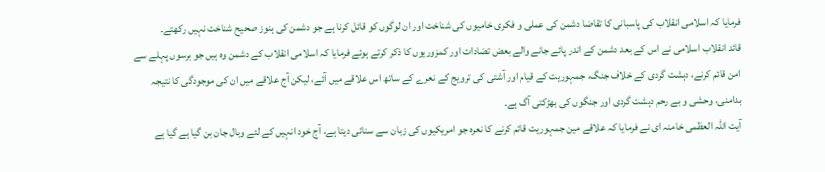فرمایا کہ اسلامی انقلاب کی پاسبانی کا تقاضا دشمن کی عملی و فکری خامیوں کی شناخت اور ان لوگوں کو قائل کرنا ہے جو دشمن کی ہنوز صحیح شناخت نہیں رکھتے۔
قائد انقلاب اسلامی نے اس کے بعد دشمن کے اندر پائے جانے والے بعض تضادات اور کمزوریوں کا ذکر کرتے ہوئے فرمایا کہ اسلامی انقلاب کے دشمن وہ ہیں جو برسوں پہلے سے امن قائم کرنے، دہشت گردی کے خلاف جنگ، جمہوریت کے قیام اور آشتی کی ترویج کے نعرے کے ساتھ اس علاقے میں آئے، لیکن آج علاقے میں ان کی موجودگی کا نتیجہ بدامنی، وحشی و بے رحم دہشت گردی اور جنگوں کی بھڑکتی آگ ہے۔
آیت اللہ العظمی خامنہ ای نے فرمایا کہ علاقے مین جمہوریت قائم کرنے کا نعرہ جو امریکیوں کی زبان سے سنائی دیتا ہے، آج خود انہیں کے لئے وبال جان بن گیا ہے گيا ہے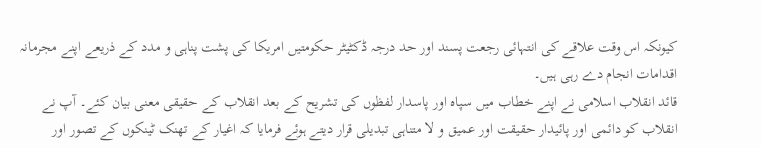کیونکہ اس وقت علاقے کی انتہائی رجعت پسند اور حد درجہ ڈکٹیٹر حکومتیں امریکا کی پشت پناہی و مدد کے ذریعے اپنے مجرمانہ اقدامات انجام دے رہی ہیں۔
قائد انقلاب اسلامی نے اپنے خطاب میں سپاہ اور پاسدار لفظوں کی تشریح کے بعد انقلاب کے حقیقی معنی بیان کئے۔ آپ نے انقلاب کو دائمی اور پائیدار حقیقت اور عمیق و لا متناہی تبدیلی قرار دیتے ہوئے فرمایا کہ اغیار کے تھنک ٹینکوں کے تصور اور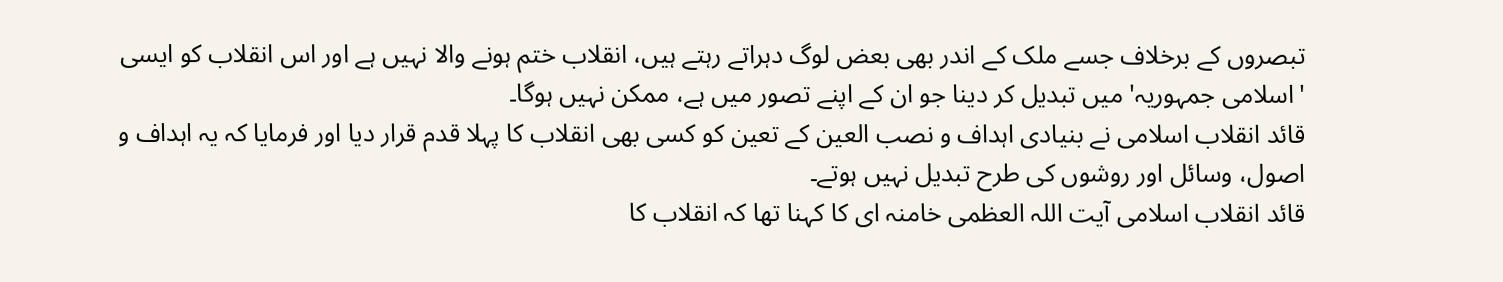تبصروں کے برخلاف جسے ملک کے اندر بھی بعض لوگ دہراتے رہتے ہیں، انقلاب ختم ہونے والا نہیں ہے اور اس انقلاب کو ایسی 'اسلامی جمہوریہ' میں تبدیل کر دینا جو ان کے اپنے تصور میں ہے، ممکن نہیں ہوگا۔
قائد انقلاب اسلامی نے بنیادی اہداف و نصب العین کے تعین کو کسی بھی انقلاب کا پہلا قدم قرار دیا اور فرمایا کہ یہ اہداف و اصول، وسائل اور روشوں کی طرح تبدیل نہیں ہوتے۔
قائد انقلاب اسلامی آیت اللہ العظمی خامنہ ای کا کہنا تھا کہ انقلاب کا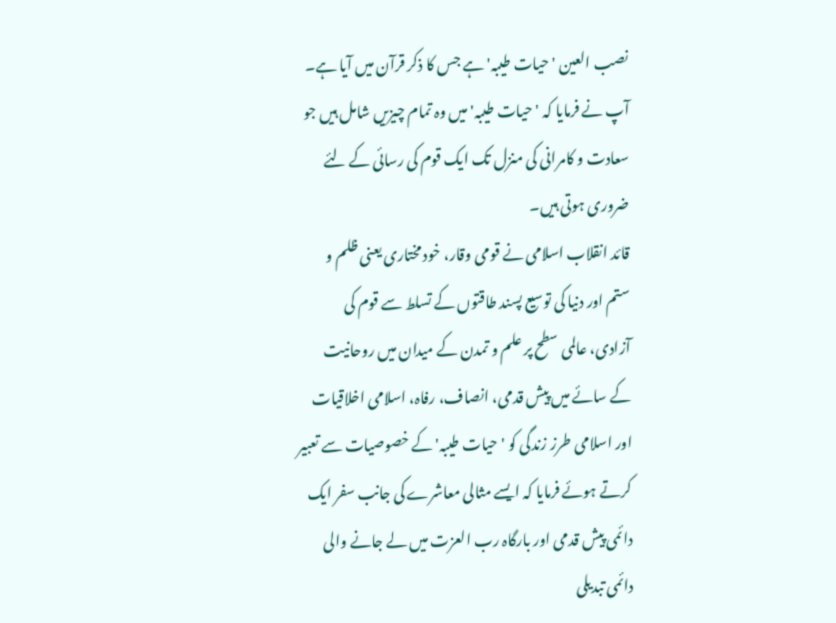نصب العین 'حیات طیبہ' ہے جس کا ذکر قرآن میں آیا ہے۔ آپ نے فرمایا کہ 'حیات طیبہ' میں وہ تمام چیزیں شامل ہیں جو سعادت و کامرانی کی منزل تک ایک قوم کی رسائی کے لئے ضروری ہوتی ہیں۔
قائد انقلاب اسلامی نے قومی وقار، خود مختاری یعنی ظلم و ستم اور دنیا کی توسیع پسند طاقتوں کے تسلط سے قوم کی آزادی، عالمی سطح پر علم و تمدن کے میدان میں روحانیت کے سائے میں پیش قدمی، انصاف، رفاہ، اسلامی اخلاقیات اور اسلامی طرز زندگی کو 'حیات طیبہ' کے خصوصیات سے تعبیر کرتے ہوئے فرمایا کہ ایسے مثالی معاشرے کی جانب سفر ایک دائمی پیش قدمی اور بارگاہ رب العزت میں لے جانے والی دائمی تبدیلی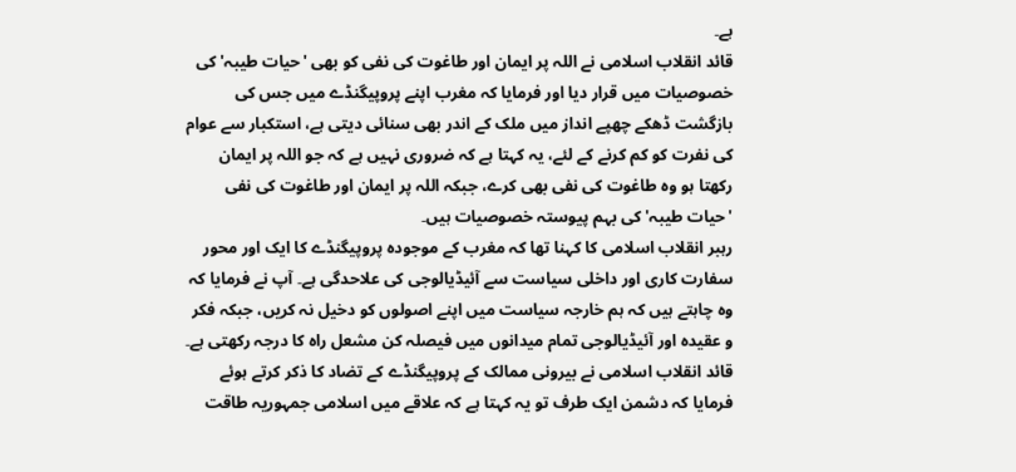ہے۔
قائد انقلاب اسلامی نے اللہ پر ایمان اور طاغوت کی نفی کو بھی 'حیات طیبہ' کی خصوصیات میں قرار دیا اور فرمایا کہ مغرب اپنے پروپیگنڈے میں جس کی بازگشت ڈھکے چھپے انداز میں ملک کے اندر بھی سنائی دیتی ہے، استکبار سے عوام کی نفرت کو کم کرنے کے لئے، یہ کہتا ہے کہ ضروری نہیں ہے کہ جو اللہ پر ایمان رکھتا ہو وہ طاغوت کی نفی بھی کرے، جبکہ اللہ پر ایمان اور طاغوت کی نفی 'حیات طیبہ' کی بہم پیوستہ خصوصیات ہیں۔
رہبر انقلاب اسلامی کا کہنا تھا کہ مغرب کے موجودہ پروپیگنڈے کا ایک اور محور سفارت کاری اور داخلی سیاست سے آئیڈیالوجی کی علاحدگی ہے۔ آپ نے فرمایا کہ وہ چاہتے ہیں کہ ہم خارجہ سیاست میں اپنے اصولوں کو دخیل نہ کریں، جبکہ فکر و عقیدہ اور آئیڈیالوجی تمام میدانوں میں فیصلہ کن مشعل راہ کا درجہ رکھتی ہے۔
قائد انقلاب اسلامی نے بیرونی ممالک کے پروپیگنڈے کے تضاد کا ذکر کرتے ہوئے فرمایا کہ دشمن ایک طرف تو یہ کہتا ہے کہ علاقے میں اسلامی جمہوریہ طاقت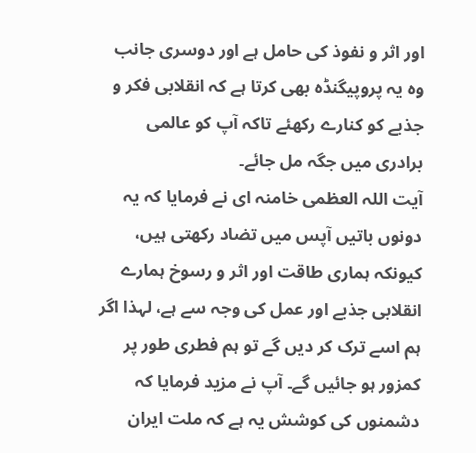اور اثر و نفوذ کی حامل ہے اور دوسری جانب وہ یہ پروپیگنڈہ بھی کرتا ہے کہ انقلابی فکر و جذبے کو کنارے رکھئے تاکہ آپ کو عالمی برادری میں جگہ مل جائے۔
آیت اللہ العظمی خامنہ ای نے فرمایا کہ یہ دونوں باتیں آپس میں تضاد رکھتی ہیں، کیونکہ ہماری طاقت اور اثر و رسوخ ہمارے انقلابی جذبے اور عمل کی وجہ سے ہے، لہذا اگر ہم اسے ترک کر دیں گے تو ہم فطری طور پر کمزور ہو جائیں گے۔ آپ نے مزید فرمایا کہ دشمنوں کی کوشش یہ ہے کہ ملت ایران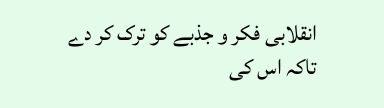انقلابی فکر و جذبے کو ترک کر دے تاکہ اس کی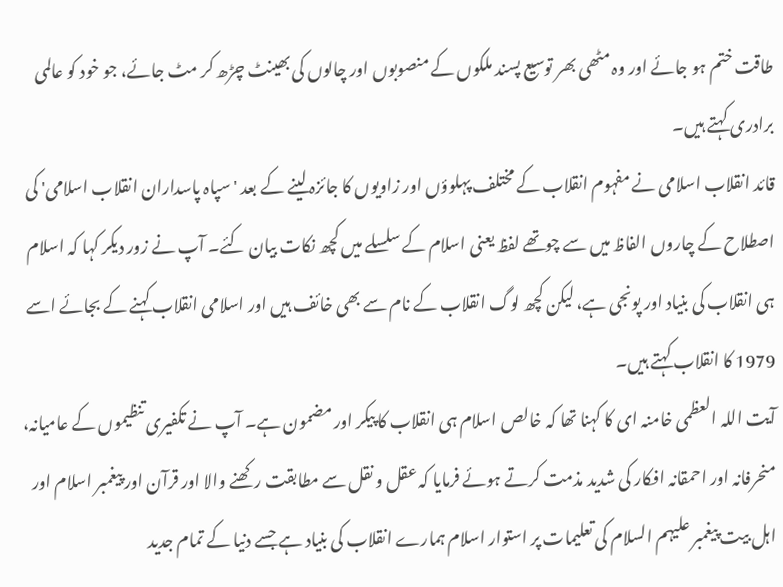طاقت ختم ہو جائے اور وہ مٹھی بھر توسیع پسند ملکوں کے منصوبوں اور چالوں کی بھینٹ چڑھ کر مٹ جائے، جو خود کو عالمی برادری کہتے ہیں۔
قائد انقلاب اسلامی نے مفہوم انقلاب کے مختلف پہلوؤں اور زاویوں کا جائزہ لینے کے بعد 'سپاہ پاسداران انقلاب اسلامی' کی اصطلاح کے چاروں الفاظ میں سے چوتھے لفظ یعنی اسلام کے سلسلے میں کچھ نکات بیان کئے۔ آپ نے زور دیکر کہا کہ اسلام ہی انقلاب کی بنیاد اور پونجی ہے، لیکن کچھ لوگ انقلاب کے نام سے بھی خائف ہیں اور اسلامی انقلاب کہنے کے بجائے اسے 1979 کا انقلاب کہتے ہیں۔
آیت اللہ العظمی خامنہ ای کا کہنا تھا کہ خالص اسلام ہی انقلاب کا پیکر اور مضمون ہے۔ آپ نے تکفیری تنظیموں کے عامیانہ، منحرفانہ اور احمقانہ افکار کی شدید مذمت کرتے ہوئے فرمایا کہ عقل و نقل سے مطابقت رکھنے والا اور قرآن اور پیغمبر اسلام اور اہل بیت پیغمبر علیہم السلام کی تعلیمات پر استوار اسلام ہمارے انقلاب کی بنیاد ہے جسے دنیا کے تمام جدید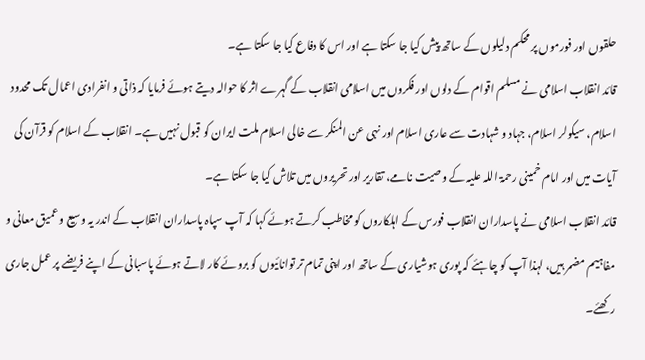حلقوں اور فورموں پر محکم دلیلوں کے ساتھ پیش کیا جا سکتا ہے اور اس کا دفاع کیا جا سکتا ہے۔
قائد انقلاب اسلامی نے مسلم اقوام کے دلوں اور فکروں میں اسلامی انقلاب کے گہرے اثر کا حوالہ دیتے ہوئے فرمایا کہ ذاتی و انفرادی اعمال تک محدود اسلام، سیکولر اسلام، جہاد و شہادت سے عاری اسلام اور نہی عن المنکر سے خالی اسلام ملت ایران کو قبول نہیں ہے۔ انقلاب کے اسلام کو قرآن کی آیات میں اور امام خمینی رحمۃ اللہ علیہ کے وصیت نامے، تقاریر اور تحریروں میں تلاش کیا جا سکتا ہے۔
قائد انقلاب اسلامی نے پاسداران انقلاب فورس کے اہلکاروں کو مخاطب کرتے ہوئے کہا کہ آپ سپاہ پاسداران انقلاب کے اندر یہ وسیع و عمیق معانی و مفاہیم مضمر ہیں، لہذا آپ کو چاہئے کہ پوری ہوشیاری کے ساتھ اور اپنی تمام تر توانائیوں کو بروئے کار لاتے ہوئے پاسبانی کے اپنے فریضے پر عمل جاری رکھئے۔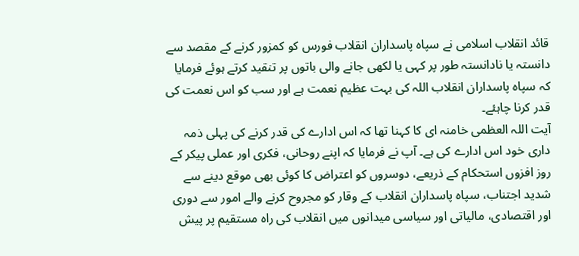قائد انقلاب اسلامی نے سپاہ پاسداران انقلاب فورس کو کمزور کرنے کے مقصد سے دانستہ یا نادانستہ طور پر کہی یا لکھی جانے والی باتوں پر تنقید کرتے ہوئے فرمایا کہ سپاہ پاسداران انقلاب اللہ کی بہت عظیم نعمت ہے اور سب کو اس نعمت کی قدر کرنا چاہئے۔
آيت اللہ العظمی خامنہ ای کا کہنا تھا کہ اس ادارے کی قدر کرنے کی پہلی ذمہ داری خود اس ادارے کی ہے۔ آپ نے فرمایا کہ اپنے روحانی، فکری اور عملی پیکر کے روز افزوں استحکام کے ذریعے، دوسروں کو اعتراض کا کوئی بھی موقع دینے سے شدید اجتناب، سپاہ پاسداران انقلاب کے وقار کو مجروح کرنے والے امور سے دوری اور اقتصادی، مالیاتی اور سیاسی میدانوں میں انقلاب کی راہ مستقیم پر پیش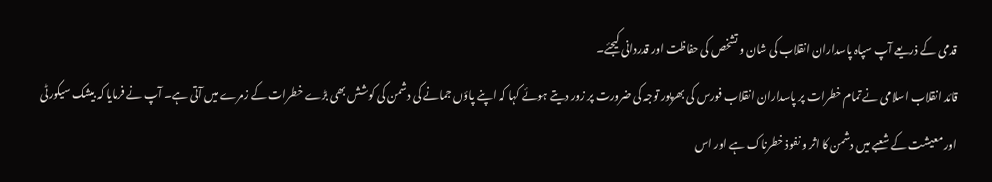قدمی کے ذریعے آپ سپاہ پاسداران انقلاب کی شان و تشخص کی حفاظت اور قدردانی کیجئے۔
قائد انقلاب اسلامی نے تمام خطرات پر پاسداران انقلاب فورس کی بھرپور توجہ کی ضرورت پر زور دیتے ہوئے کہا کہ اپنے پاؤں جمانے کی دشمن کی کوشش بھی بڑے خطرات کے زمرے میں آتی ہے۔ آپ نے فرمایا کہ بیشک سیکورٹی اور معیشت کے شعبے میں دشمن کا اثر و نفوذ خطرناک ہے اور اس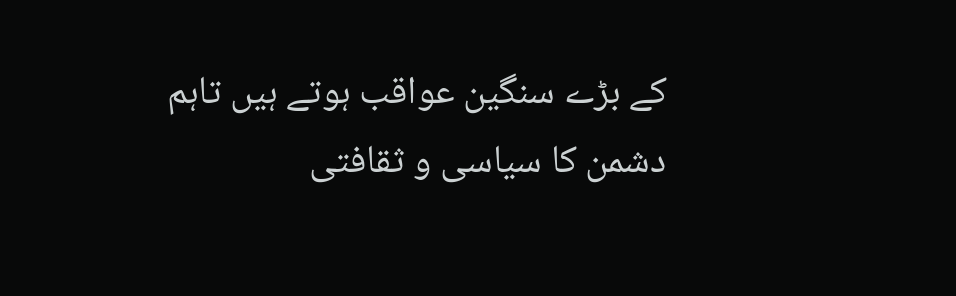کے بڑے سنگین عواقب ہوتے ہیں تاہم دشمن کا سیاسی و ثقافتی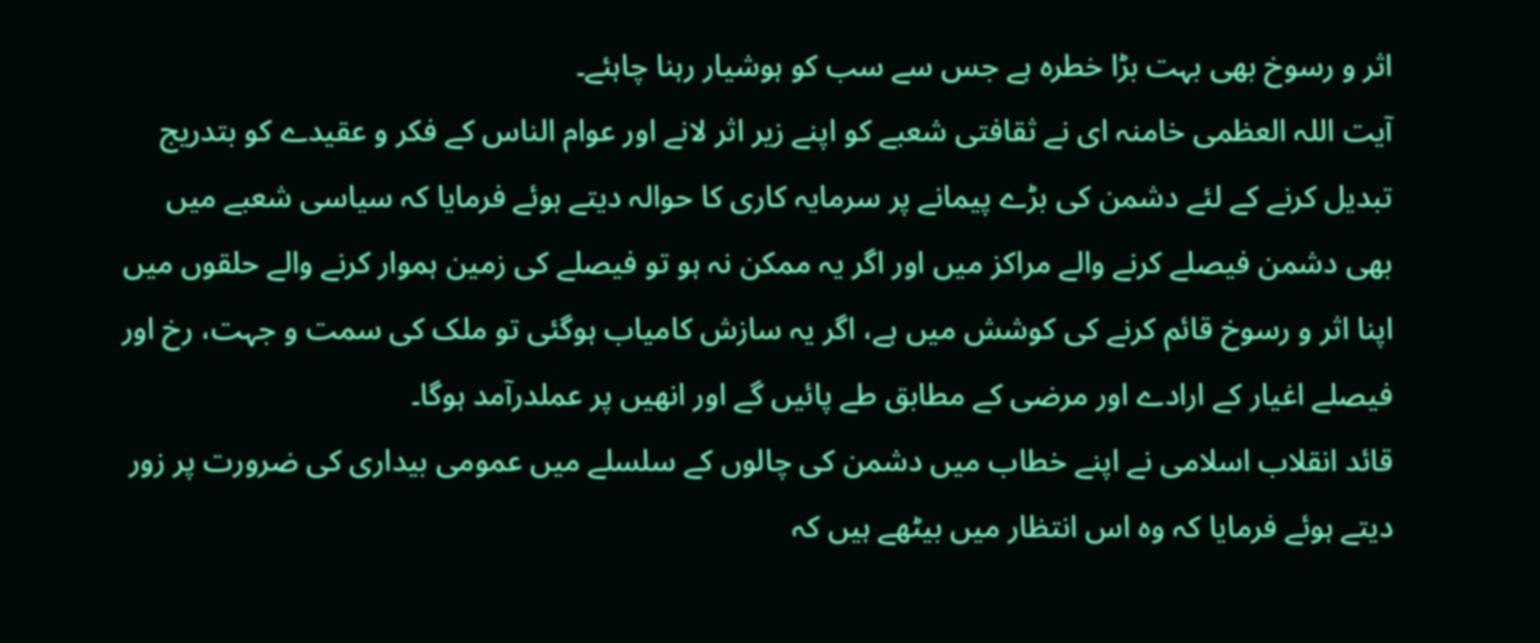اثر و رسوخ بھی بہت بڑا خطرہ ہے جس سے سب کو ہوشیار رہنا چاہئے۔
آیت اللہ العظمی خامنہ ای نے ثقافتی شعبے کو اپنے زیر اثر لانے اور عوام الناس کے فکر و عقیدے کو بتدریج تبدیل کرنے کے لئے دشمن کی بڑے پیمانے پر سرمایہ کاری کا حوالہ دیتے ہوئے فرمایا کہ سیاسی شعبے میں بھی دشمن فیصلے کرنے والے مراکز میں اور اگر یہ ممکن نہ ہو تو فیصلے کی زمین ہموار کرنے والے حلقوں میں اپنا اثر و رسوخ قائم کرنے کی کوشش میں ہے، اگر یہ سازش کامیاب ہوگئی تو ملک کی سمت و جہت، رخ اور فیصلے اغیار کے ارادے اور مرضی کے مطابق طے پائیں گے اور انھیں پر عملدرآمد ہوگا۔
قائد انقلاب اسلامی نے اپنے خطاب میں دشمن کی چالوں کے سلسلے میں عمومی بیداری کی ضرورت پر زور دیتے ہوئے فرمایا کہ وہ اس انتظار میں بیٹھے ہیں کہ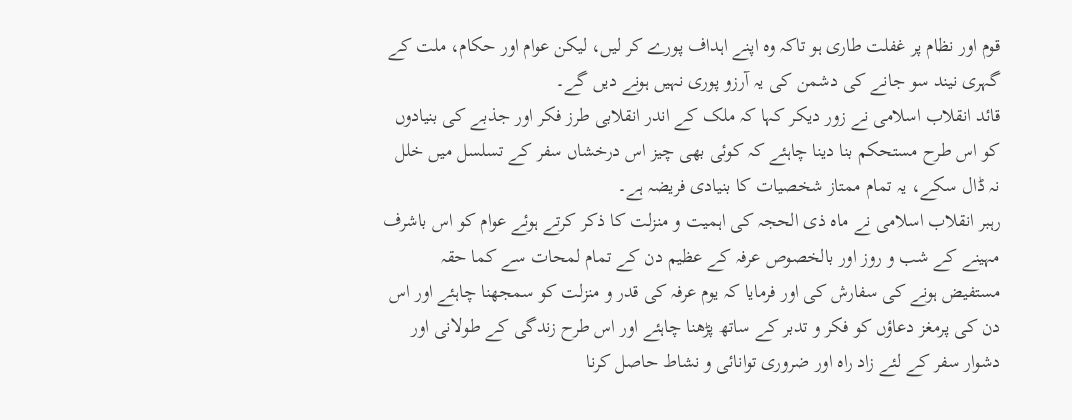قوم اور نظام پر غفلت طاری ہو تاکہ وہ اپنے اہداف پورے کر لیں، لیکن عوام اور حکام، ملت کے گہری نیند سو جانے کی دشمن کی یہ آرزو پوری نہیں ہونے دیں گے۔
قائد انقلاب اسلامی نے زور دیکر کہا کہ ملک کے اندر انقلابی طرز فکر اور جذبے کی بنیادوں کو اس طرح مستحکم بنا دینا چاہئے کہ کوئی بھی چیز اس درخشاں سفر کے تسلسل میں خلل نہ ڈال سکے، یہ تمام ممتاز شخصیات کا بنیادی فریضہ ہے۔
رہبر انقلاب اسلامی نے ماہ ذی الحجہ کی اہمیت و منزلت کا ذکر کرتے ہوئے عوام کو اس باشرف مہینے کے شب و روز اور بالخصوص عرفہ کے عظیم دن کے تمام لمحات سے کما حقہ مستفیض ہونے کی سفارش کی اور فرمایا کہ یوم عرفہ کی قدر و منزلت کو سمجھنا چاہئے اور اس دن کی پرمغز دعاؤں کو فکر و تدبر کے ساتھ پڑھنا چاہئے اور اس طرح زندگی کے طولانی اور دشوار سفر کے لئے زاد راہ اور ضروری توانائی و نشاط حاصل کرنا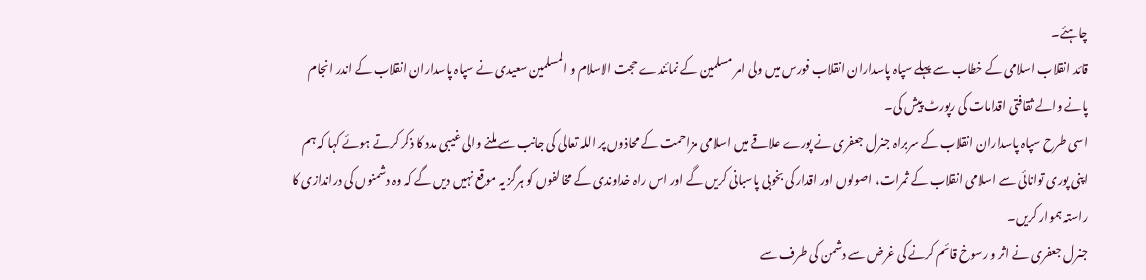چاہئے۔
قائد انقلاب اسلامی کے خطاب سے پہلے سپاہ پاسداران انقلاب فورس میں ولی امر مسلمین کے نمائندے حجت الاسلام و المسلمین سعیدی نے سپاہ پاسداران انقلاب کے اندر انجام پانے والے ثقافتی اقدامات کی رپورٹ پیش کی۔
اسی طرح سپاہ پاسداران انقلاب کے سربراہ جنرل جعفری نے پورے علاقے میں اسلامی مزاحمت کے محاذوں پر اللہ تعالی کی جانب سے ملنے والی غیبی مدد کا ذکر کرتے ہوئے کہا کہ ہم اپنی پوری توانائی سے اسلامی انقلاب کے ثمرات، اصولوں اور اقدار کی بخوبی پاسبانی کریں گے اور اس راہ خداوندی کے مخالفوں کو ہرگز یہ موقع نہیں دیں گے کہ وہ دشمنوں کی دراندازی کا راستہ ہموار کریں۔
جنرل جعفری نے اثر و رسوخ قائم کرنے کی غرض سے دشمن کی طرف سے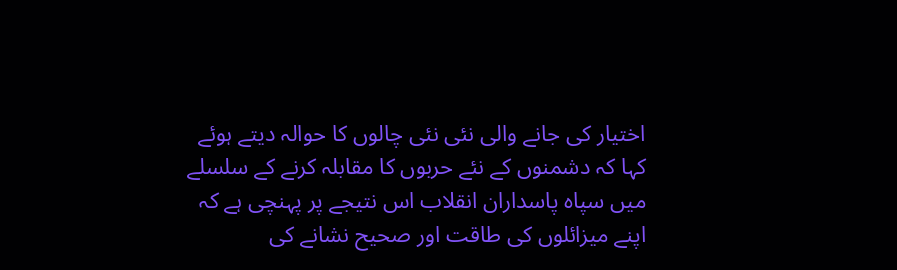اختیار کی جانے والی نئی نئی چالوں کا حوالہ دیتے ہوئے کہا کہ دشمنوں کے نئے حربوں کا مقابلہ کرنے کے سلسلے میں سپاہ پاسداران انقلاب اس نتیجے پر پہنچی ہے کہ اپنے میزائلوں کی طاقت اور صحیح نشانے کی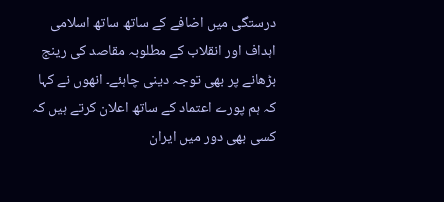درستگی میں اضافے کے ساتھ ساتھ اسلامی اہداف اور انقلاب کے مطلوبہ مقاصد کی رینج بڑھانے پر بھی توجہ دینی چاہئے۔ انھوں نے کہا کہ ہم پورے اعتماد کے ساتھ اعلان کرتے ہیں کہ کسی بھی دور میں ایران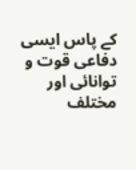کے پاس ایسی دفاعی قوت و توانائی اور مختلف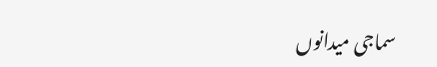سماجی میدانوں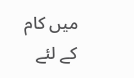میں کام کے لئے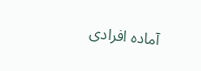آمادہ افرادی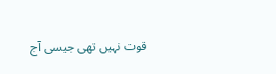قوت نہیں تھی جیسی آج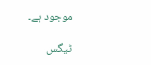موجود ہے۔

ٹیگس